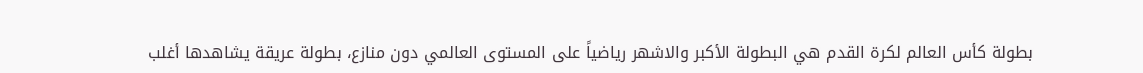بطولة كأس العالم لكرة القدم هي البطولة الأكبر والاشهر رياضياً على المستوى العالمي دون منازع، بطولة عريقة يشاهدها أغلب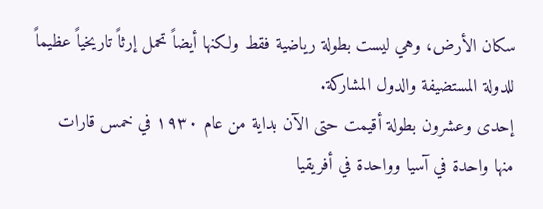سكان الأرض، وهي ليست بطولة رياضية فقط ولكنها أيضاً تحمل إرثاً تاريخياً عظيماً للدولة المستضيفة والدول المشاركة.
إحدى وعشرون بطولة أقيمت حتى الآن بداية من عام ١٩٣٠ في خمس قارات منها واحدة في آسيا وواحدة في أفريقيا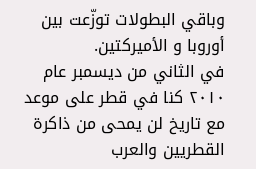وباقي البطولات توزّعت بين أوروبا و الأميركتين.
في الثاني من ديسمبر عام ٢٠١٠ كنا في قطر على موعد مع تاريخ لن يمحى من ذاكرة القطريين والعرب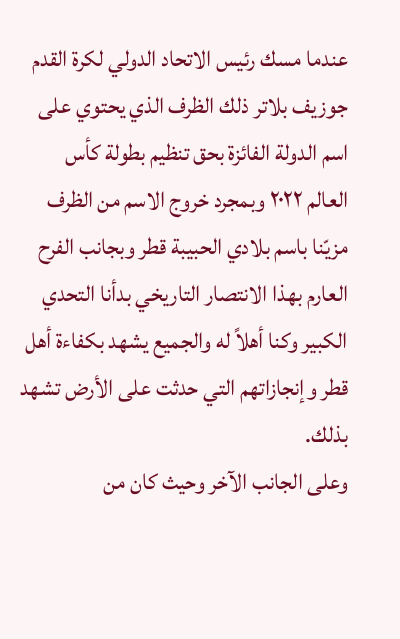عندما مسك رئيس الاتحاد الدولي لكرة القدم جوزيف بلاتر ذلك الظرف الذي يحتوي على اسم الدولة الفائزة بحق تنظيم بطولة كأس العالم ٢٠٢٢ وبمجرد خروج الاسم من الظرف مزيّنا باسم بلادي الحبيبة قطر وبجانب الفرح العارم بهذا الانتصار التاريخي بدأنا التحدي الكبير وكنا أهلاً له والجميع يشهد بكفاءة أهل قطر وإنجازاتهم التي حدثت على الأرض تشهد بذلك.
وعلى الجانب الآخر وحيث كان من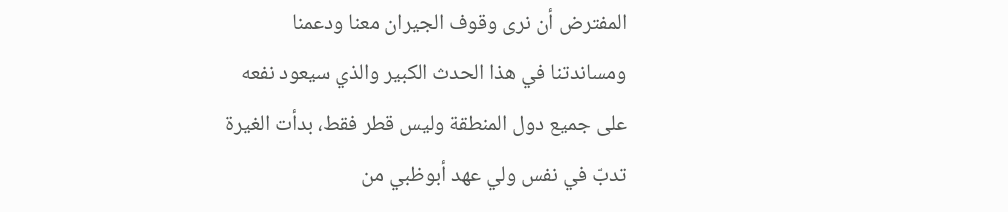المفترض أن نرى وقوف الجيران معنا ودعمنا ومساندتنا في هذا الحدث الكبير والذي سيعود نفعه على جميع دول المنطقة وليس قطر فقط، بدأت الغيرة تدبّ في نفس ولي عهد أبوظبي من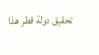تحقيق دولة قطر هذا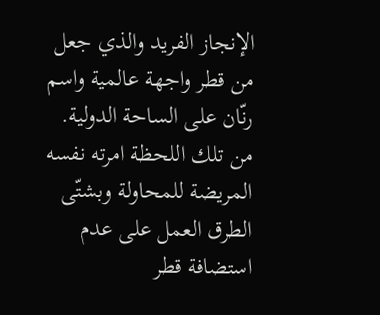الإنجاز الفريد والذي جعل من قطر واجهة عالمية واسم رنّان على الساحة الدولية.
من تلك اللحظة امرته نفسه المريضة للمحاولة وبشتّى الطرق العمل على عدم استضافة قطر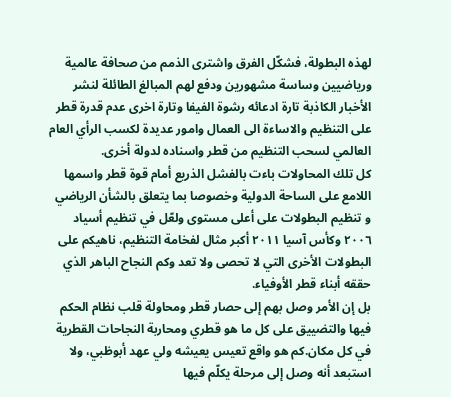لهذه البطولة، فشكّل الفرق واشترى الذمم من صحافة عالمية ورياضيين وساسة مشهورين ودفع لهم المبالغ الطائلة لنشر الأخبار الكاذبة تارة ادعائه رشوة الفيفا وتارة اخرى عدم قدرة قطر على التنظيم والاساءة الى العمال وامور عديدة لكسب الرأي العام العالمي لسحب التنظيم من قطر واسناده لدولة أخرى.
كل تلك المحاولات باءت بالفشل الذريع أمام قوة قطر واسمها اللامع على الساحة الدولية وخصوصا بما يتعلق بالشأن الرياضي و تنظيم البطولات على أعلى مستوى ولعّل في تنظيم أسياد ٢٠٠٦ وكأس آسيا ٢٠١١ أكبر مثال لفخامة التنظيم، ناهيكم على البطولات الأخرى التي لا تحصى ولا تعد وكم النجاح الباهر الذي حققه أبناء قطر الأوفياء.
بل إن الأمر وصل بهم إلى حصار قطر ومحاولة قلب نظام الحكم فيها والتضييق على كل ما هو قطري ومحاربة النجاحات القطرية في كل مكان.كم هو واقع تعيس يعيشه ولي عهد أبوظبي، ولا استبعد أنه وصل إلى مرحلة يكلّم فيها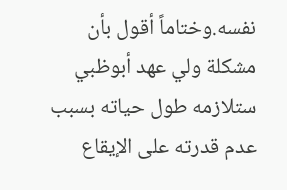نفسه.وختاماً أقول بأن مشكلة ولي عهد أبوظبي ستلازمه طول حياته بسبب عدم قدرته على الإيقاع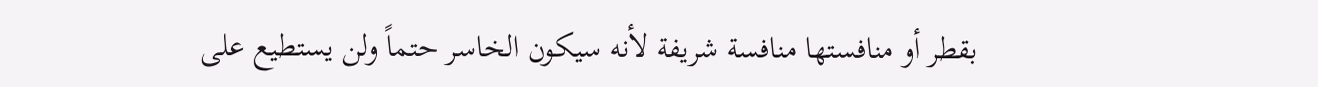بقطر أو منافستها منافسة شريفة لأنه سيكون الخاسر حتماً ولن يستطيع على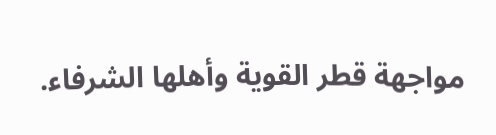مواجهة قطر القوية وأهلها الشرفاء.